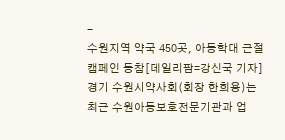-
수원지역 약국 450곳, 아동학대 근절 캠페인 동참[데일리팜=강신국 기자] 경기 수원시약사회(회장 한희용)는 최근 수원아동보호전문기관과 업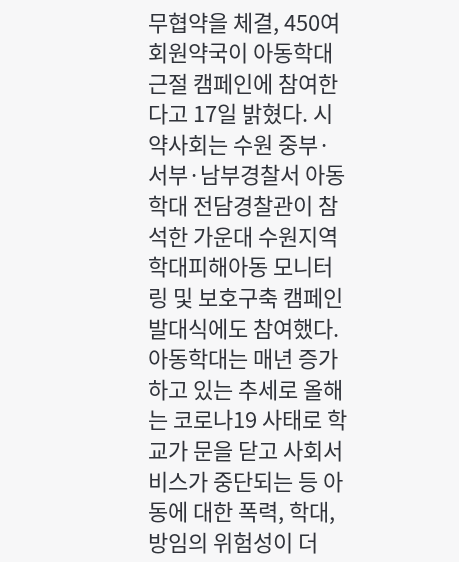무협약을 체결, 450여 회원약국이 아동학대 근절 캠페인에 참여한다고 17일 밝혔다. 시약사회는 수원 중부·서부·남부경찰서 아동학대 전담경찰관이 참석한 가운대 수원지역 학대피해아동 모니터링 및 보호구축 캠페인 발대식에도 참여했다. 아동학대는 매년 증가하고 있는 추세로 올해는 코로나19 사태로 학교가 문을 닫고 사회서비스가 중단되는 등 아동에 대한 폭력, 학대, 방임의 위험성이 더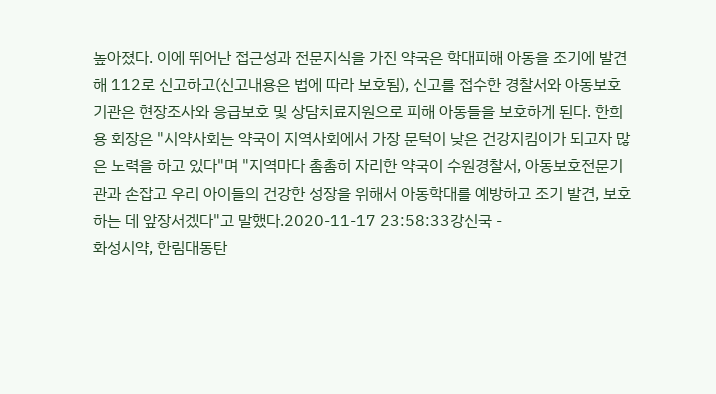높아졌다. 이에 뛰어난 접근성과 전문지식을 가진 약국은 학대피해 아동을 조기에 발견해 112로 신고하고(신고내용은 법에 따라 보호됨), 신고를 접수한 경찰서와 아동보호기관은 현장조사와 응급보호 및 상담치료지원으로 피해 아동들을 보호하게 된다. 한희용 회장은 "시약사회는 약국이 지역사회에서 가장 문턱이 낮은 건강지킴이가 되고자 많은 노력을 하고 있다"며 "지역마다 촘촘히 자리한 약국이 수원경찰서, 아동보호전문기관과 손잡고 우리 아이들의 건강한 성장을 위해서 아동학대를 예방하고 조기 발견, 보호하는 데 앞장서겠다"고 말했다.2020-11-17 23:58:33강신국 -
화성시약, 한림대동탄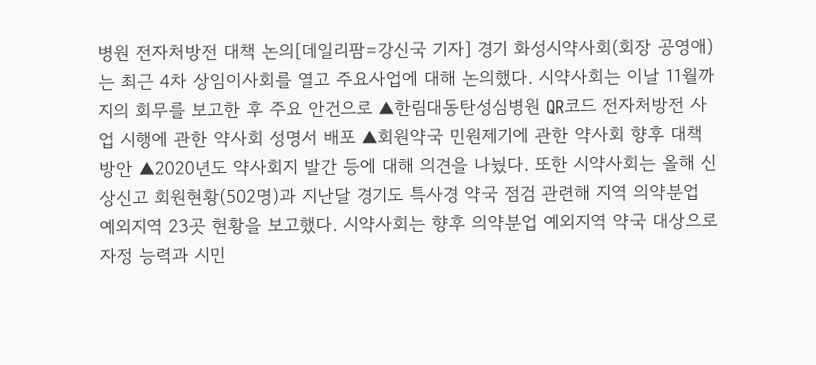병원 전자처방전 대책 논의[데일리팜=강신국 기자] 경기 화성시약사회(회장 공영애)는 최근 4차 상임이사회를 열고 주요사업에 대해 논의했다. 시약사회는 이날 11월까지의 회무를 보고한 후 주요 안건으로 ▲한림대동탄성심병원 QR코드 전자처방전 사업 시행에 관한 약사회 성명서 배포 ▲회원약국 민원제기에 관한 약사회 향후 대책방안 ▲2020년도 약사회지 발간 등에 대해 의견을 나눴다. 또한 시약사회는 올해 신상신고 회원현황(502명)과 지난달 경기도 특사경 약국 점검 관련해 지역 의약분업 예외지역 23곳 현황을 보고했다. 시약사회는 향후 의약분업 예외지역 약국 대상으로 자정 능력과 시민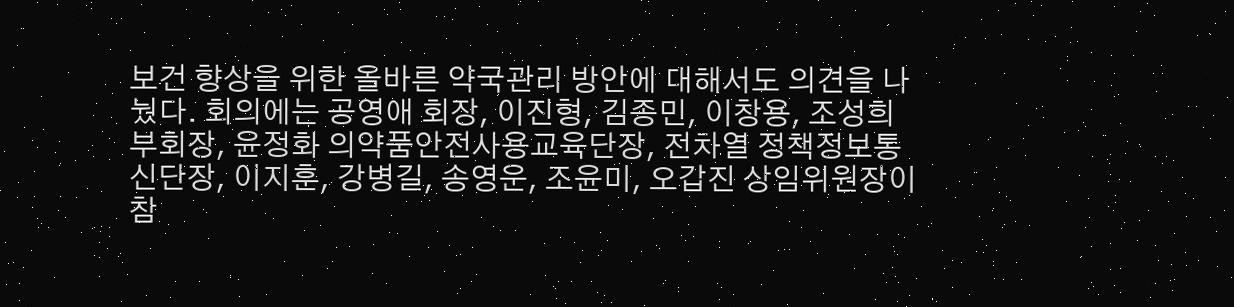보건 향상을 위한 올바른 약국관리 방안에 대해서도 의견을 나눴다. 회의에는 공영애 회장, 이진형, 김종민, 이창용, 조성희 부회장, 윤정화 의약품안전사용교육단장, 전차열 정책정보통신단장, 이지훈, 강병길, 송영운, 조윤미, 오갑진 상임위원장이 참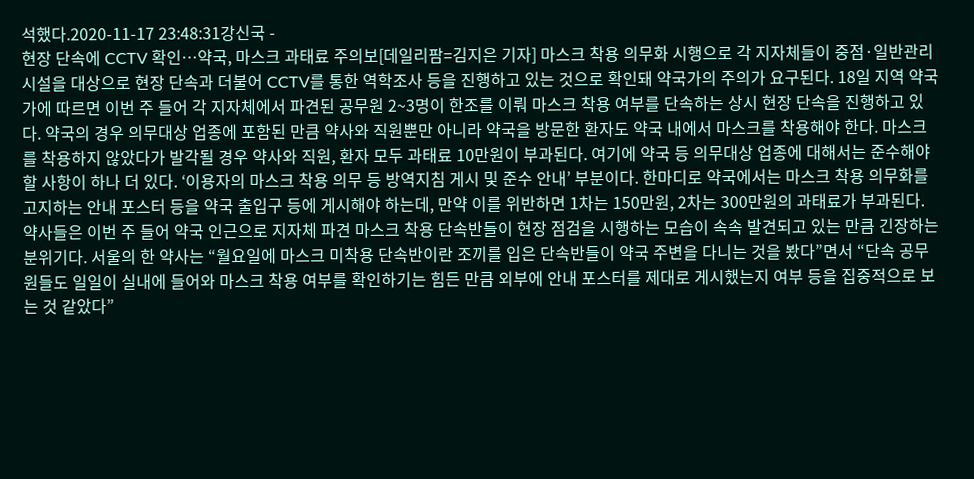석했다.2020-11-17 23:48:31강신국 -
현장 단속에 CCTV 확인…약국, 마스크 과태료 주의보[데일리팜=김지은 기자] 마스크 착용 의무화 시행으로 각 지자체들이 중점·일반관리 시설을 대상으로 현장 단속과 더불어 CCTV를 통한 역학조사 등을 진행하고 있는 것으로 확인돼 약국가의 주의가 요구된다. 18일 지역 약국가에 따르면 이번 주 들어 각 지자체에서 파견된 공무원 2~3명이 한조를 이뤄 마스크 착용 여부를 단속하는 상시 현장 단속을 진행하고 있다. 약국의 경우 의무대상 업종에 포함된 만큼 약사와 직원뿐만 아니라 약국을 방문한 환자도 약국 내에서 마스크를 착용해야 한다. 마스크를 착용하지 않았다가 발각될 경우 약사와 직원, 환자 모두 과태료 10만원이 부과된다. 여기에 약국 등 의무대상 업종에 대해서는 준수해야 할 사항이 하나 더 있다. ‘이용자의 마스크 착용 의무 등 방역지침 게시 및 준수 안내’ 부분이다. 한마디로 약국에서는 마스크 착용 의무화를 고지하는 안내 포스터 등을 약국 출입구 등에 게시해야 하는데, 만약 이를 위반하면 1차는 150만원, 2차는 300만원의 과태료가 부과된다. 약사들은 이번 주 들어 약국 인근으로 지자체 파견 마스크 착용 단속반들이 현장 점검을 시행하는 모습이 속속 발견되고 있는 만큼 긴장하는 분위기다. 서울의 한 약사는 “월요일에 마스크 미착용 단속반이란 조끼를 입은 단속반들이 약국 주변을 다니는 것을 봤다”면서 “단속 공무원들도 일일이 실내에 들어와 마스크 착용 여부를 확인하기는 힘든 만큼 외부에 안내 포스터를 제대로 게시했는지 여부 등을 집중적으로 보는 것 같았다”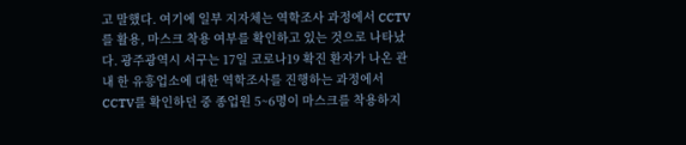고 말했다. 여기에 일부 지자체는 역학조사 과정에서 CCTV를 활용, 마스크 착용 여부를 확인하고 있는 것으로 나타났다. 광주광역시 서구는 17일 코로나19 확진 환자가 나온 관내 한 유흥업소에 대한 역학조사를 진행하는 과정에서 CCTV를 확인하던 중 종업원 5~6명이 마스크를 착용하지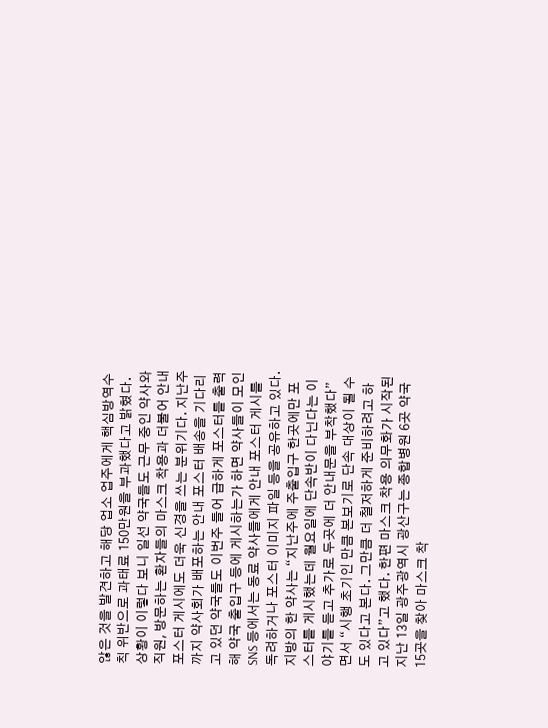않은 것을 발견하고 해당 업소 업주에게 핵심방역수칙 위반으로 과태료 150만원을 부과했다고 밝혔다. 상황이 이렇다 보니 일선 약국들도 근무 중인 약사와 직원, 방문하는 환자들의 마스크 착용과 더불어 안내 포스터 게시에도 더욱 신경을 쓰는 분위기다. 지난주까지 약사회가 배포하는 안내 포스터 배송을 기다리고 있던 약국들도 이번주 들어 급하게 포스터를 출력해 약국 출입구 등에 게시하는가 하면 약사들이 모인 SNS 등에서는 동료 약사들에게 안내 포스터 게시를 독려하거나 포스터 이미지 파일 등을 공유하고 있다. 지방의 한 약사는 “지난주에 주출입구 한곳에만 포스터를 게시했는데 월요일에 단속반이 다닌다는 이야기를 듣고 추가로 두곳에 더 안내문을 부착했다”면서 “시행 초기인 만큼 본보기로 단속 대상이 될 수도 있다고 본다. 그만큼 더 철저하게 준비하려고 하고 있다”고 했다. 한편 마스크 착용 의무화가 시작된 지난 13일 광주광역시 광산구는 종합병원 6곳 약국 15곳을 찾아 마스크 착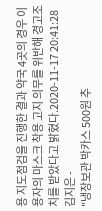용 지도점검을 진행한 결과 약국 4곳의 경우 이용자의 마스크 착용 고지 의무를 위반해 경고조치를 받았다고 밝혔다.2020-11-17 20:41:28김지은 -
"냉장보관 박카스 500원 추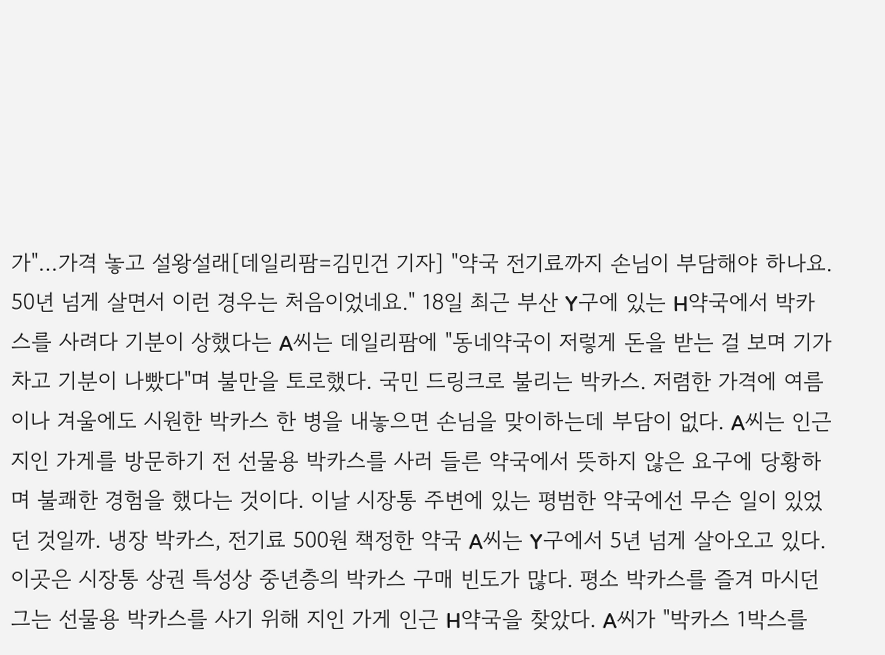가"…가격 놓고 설왕설래[데일리팜=김민건 기자] "약국 전기료까지 손님이 부담해야 하나요. 50년 넘게 살면서 이런 경우는 처음이었네요." 18일 최근 부산 Y구에 있는 H약국에서 박카스를 사려다 기분이 상했다는 A씨는 데일리팜에 "동네약국이 저렇게 돈을 받는 걸 보며 기가 차고 기분이 나빴다"며 불만을 토로했다. 국민 드링크로 불리는 박카스. 저렴한 가격에 여름이나 겨울에도 시원한 박카스 한 병을 내놓으면 손님을 맞이하는데 부담이 없다. A씨는 인근 지인 가게를 방문하기 전 선물용 박카스를 사러 들른 약국에서 뜻하지 않은 요구에 당황하며 불쾌한 경험을 했다는 것이다. 이날 시장통 주변에 있는 평범한 약국에선 무슨 일이 있었던 것일까. 냉장 박카스, 전기료 500원 책정한 약국 A씨는 Y구에서 5년 넘게 살아오고 있다. 이곳은 시장통 상권 특성상 중년층의 박카스 구매 빈도가 많다. 평소 박카스를 즐겨 마시던 그는 선물용 박카스를 사기 위해 지인 가게 인근 H약국을 찾았다. A씨가 "박카스 1박스를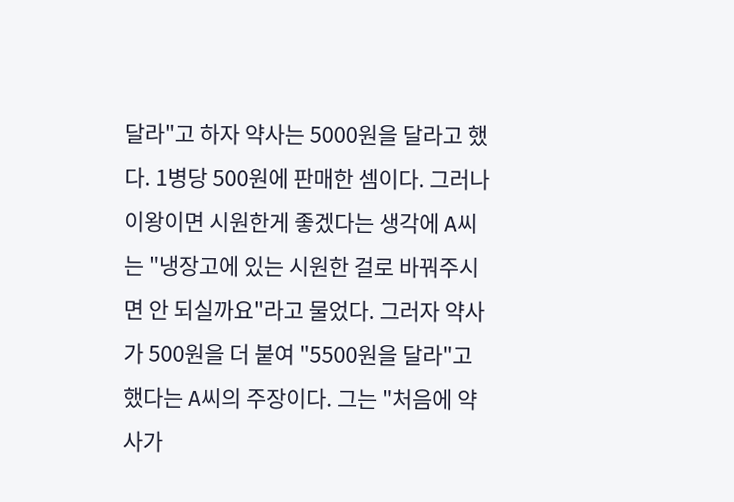달라"고 하자 약사는 5000원을 달라고 했다. 1병당 500원에 판매한 셈이다. 그러나 이왕이면 시원한게 좋겠다는 생각에 A씨는 "냉장고에 있는 시원한 걸로 바꿔주시면 안 되실까요"라고 물었다. 그러자 약사가 500원을 더 붙여 "5500원을 달라"고 했다는 A씨의 주장이다. 그는 "처음에 약사가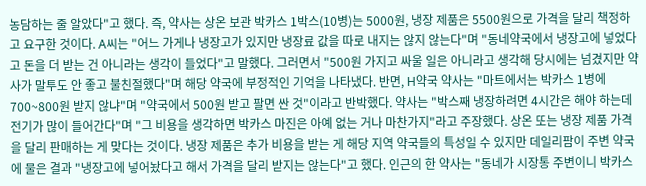농담하는 줄 알았다"고 했다. 즉, 약사는 상온 보관 박카스 1박스(10병)는 5000원, 냉장 제품은 5500원으로 가격을 달리 책정하고 요구한 것이다. A씨는 "어느 가게나 냉장고가 있지만 냉장료 값을 따로 내지는 않지 않는다"며 "동네약국에서 냉장고에 넣었다고 돈을 더 받는 건 아니라는 생각이 들었다"고 말했다. 그러면서 "500원 가지고 싸울 일은 아니라고 생각해 당시에는 넘겼지만 약사가 말투도 안 좋고 불친절했다"며 해당 약국에 부정적인 기억을 나타냈다. 반면, H약국 약사는 "마트에서는 박카스 1병에 700~800원 받지 않냐"며 "약국에서 500원 받고 팔면 싼 것"이라고 반박했다. 약사는 "박스째 냉장하려면 4시간은 해야 하는데 전기가 많이 들어간다"며 "그 비용을 생각하면 박카스 마진은 아예 없는 거나 마찬가지"라고 주장했다. 상온 또는 냉장 제품 가격을 달리 판매하는 게 맞다는 것이다. 냉장 제품은 추가 비용을 받는 게 해당 지역 약국들의 특성일 수 있지만 데일리팜이 주변 약국에 물은 결과 "냉장고에 넣어놨다고 해서 가격을 달리 받지는 않는다"고 했다. 인근의 한 약사는 "동네가 시장통 주변이니 박카스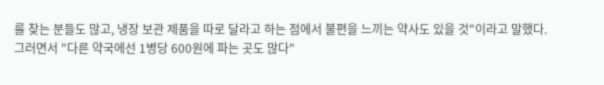를 찾는 분들도 많고, 냉장 보관 제품을 따로 달라고 하는 점에서 불편을 느끼는 약사도 있을 것"이라고 말했다. 그러면서 "다른 약국에선 1병당 600원에 파는 곳도 많다"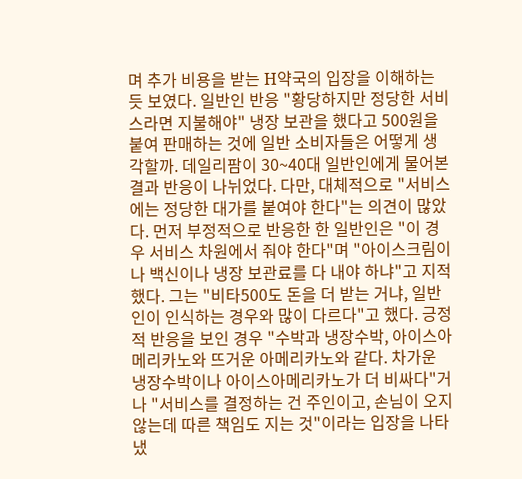며 추가 비용을 받는 H약국의 입장을 이해하는 듯 보였다. 일반인 반응 "황당하지만 정당한 서비스라면 지불해야" 냉장 보관을 했다고 500원을 붙여 판매하는 것에 일반 소비자들은 어떻게 생각할까. 데일리팜이 30~40대 일반인에게 물어본 결과 반응이 나뉘었다. 다만, 대체적으로 "서비스에는 정당한 대가를 붙여야 한다"는 의견이 많았다. 먼저 부정적으로 반응한 한 일반인은 "이 경우 서비스 차원에서 줘야 한다"며 "아이스크림이나 백신이나 냉장 보관료를 다 내야 하냐"고 지적했다. 그는 "비타500도 돈을 더 받는 거냐, 일반인이 인식하는 경우와 많이 다르다"고 했다. 긍정적 반응을 보인 경우 "수박과 냉장수박, 아이스아메리카노와 뜨거운 아메리카노와 같다. 차가운 냉장수박이나 아이스아메리카노가 더 비싸다"거나 "서비스를 결정하는 건 주인이고, 손님이 오지 않는데 따른 책임도 지는 것"이라는 입장을 나타냈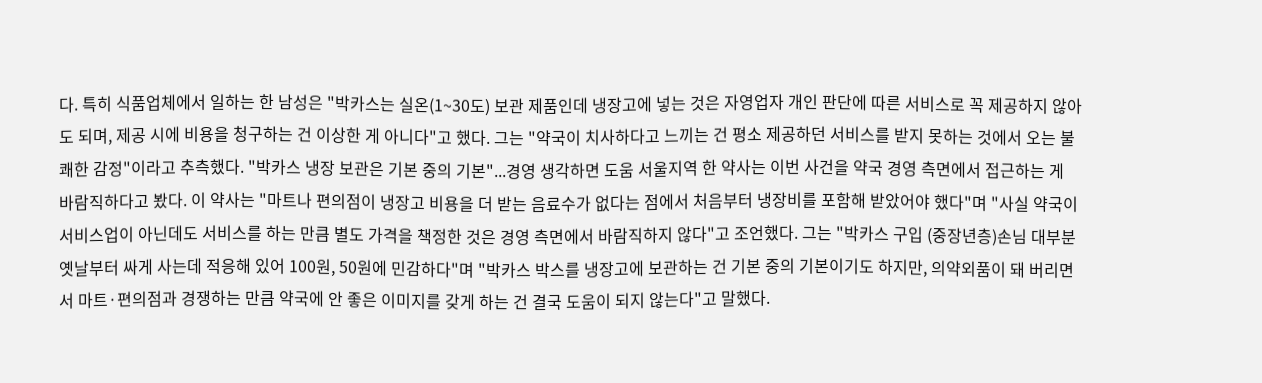다. 특히 식품업체에서 일하는 한 남성은 "박카스는 실온(1~30도) 보관 제품인데 냉장고에 넣는 것은 자영업자 개인 판단에 따른 서비스로 꼭 제공하지 않아도 되며, 제공 시에 비용을 청구하는 건 이상한 게 아니다"고 했다. 그는 "약국이 치사하다고 느끼는 건 평소 제공하던 서비스를 받지 못하는 것에서 오는 불쾌한 감정"이라고 추측했다. "박카스 냉장 보관은 기본 중의 기본"...경영 생각하면 도움 서울지역 한 약사는 이번 사건을 약국 경영 측면에서 접근하는 게 바람직하다고 봤다. 이 약사는 "마트나 편의점이 냉장고 비용을 더 받는 음료수가 없다는 점에서 처음부터 냉장비를 포함해 받았어야 했다"며 "사실 약국이 서비스업이 아닌데도 서비스를 하는 만큼 별도 가격을 책정한 것은 경영 측면에서 바람직하지 않다"고 조언했다. 그는 "박카스 구입 (중장년층)손님 대부분 옛날부터 싸게 사는데 적응해 있어 100원, 50원에 민감하다"며 "박카스 박스를 냉장고에 보관하는 건 기본 중의 기본이기도 하지만, 의약외품이 돼 버리면서 마트·편의점과 경쟁하는 만큼 약국에 안 좋은 이미지를 갖게 하는 건 결국 도움이 되지 않는다"고 말했다.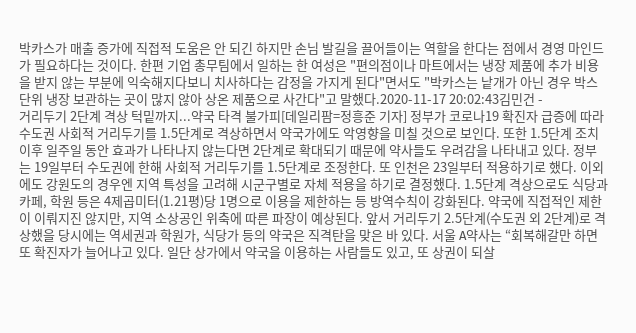박카스가 매출 증가에 직접적 도움은 안 되긴 하지만 손님 발길을 끌어들이는 역할을 한다는 점에서 경영 마인드가 필요하다는 것이다. 한편 기업 총무팀에서 일하는 한 여성은 "편의점이나 마트에서는 냉장 제품에 추가 비용을 받지 않는 부분에 익숙해지다보니 치사하다는 감정을 가지게 된다"면서도 "박카스는 낱개가 아닌 경우 박스 단위 냉장 보관하는 곳이 많지 않아 상온 제품으로 사간다"고 말했다.2020-11-17 20:02:43김민건 -
거리두기 2단계 격상 턱밑까지...약국 타격 불가피[데일리팜=정흥준 기자] 정부가 코로나19 확진자 급증에 따라 수도권 사회적 거리두기를 1.5단계로 격상하면서 약국가에도 악영향을 미칠 것으로 보인다. 또한 1.5단계 조치 이후 일주일 동안 효과가 나타나지 않는다면 2단계로 확대되기 때문에 약사들도 우려감을 나타내고 있다. 정부는 19일부터 수도권에 한해 사회적 거리두기를 1.5단계로 조정한다. 또 인천은 23일부터 적용하기로 했다. 이외에도 강원도의 경우엔 지역 특성을 고려해 시군구별로 자체 적용을 하기로 결정했다. 1.5단계 격상으로도 식당과 카페, 학원 등은 4제곱미터(1.21평)당 1명으로 이용을 제한하는 등 방역수칙이 강화된다. 약국에 직접적인 제한이 이뤄지진 않지만, 지역 소상공인 위축에 따른 파장이 예상된다. 앞서 거리두기 2.5단계(수도권 외 2단계)로 격상했을 당시에는 역세권과 학원가, 식당가 등의 약국은 직격탄을 맞은 바 있다. 서울 A약사는 “회복해갈만 하면 또 확진자가 늘어나고 있다. 일단 상가에서 약국을 이용하는 사람들도 있고, 또 상권이 되살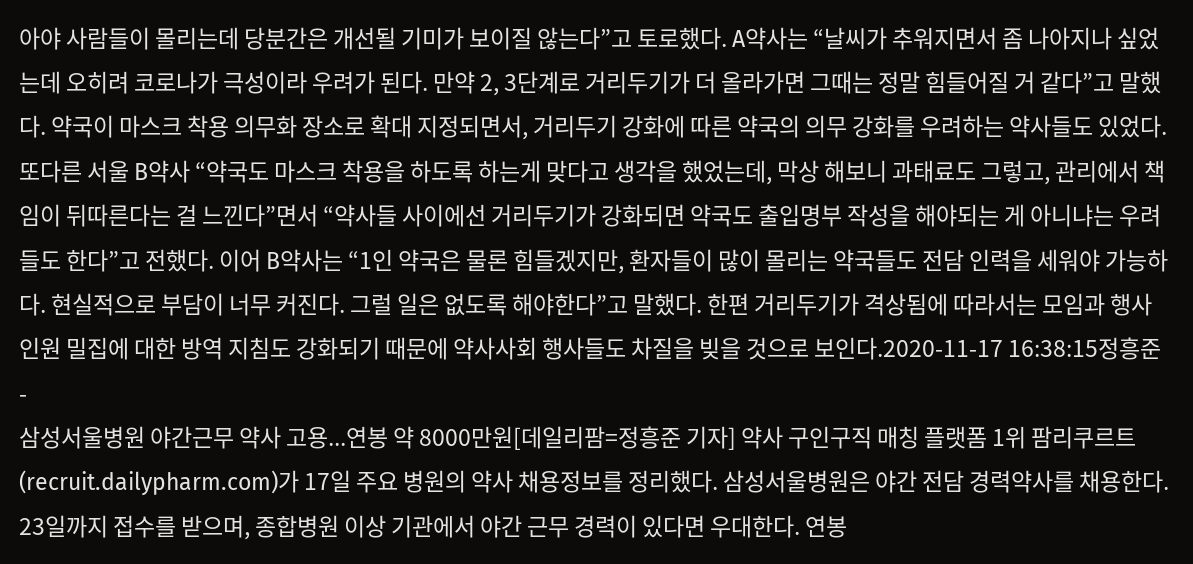아야 사람들이 몰리는데 당분간은 개선될 기미가 보이질 않는다”고 토로했다. A약사는 “날씨가 추워지면서 좀 나아지나 싶었는데 오히려 코로나가 극성이라 우려가 된다. 만약 2, 3단계로 거리두기가 더 올라가면 그때는 정말 힘들어질 거 같다”고 말했다. 약국이 마스크 착용 의무화 장소로 확대 지정되면서, 거리두기 강화에 따른 약국의 의무 강화를 우려하는 약사들도 있었다. 또다른 서울 B약사 “약국도 마스크 착용을 하도록 하는게 맞다고 생각을 했었는데, 막상 해보니 과태료도 그렇고, 관리에서 책임이 뒤따른다는 걸 느낀다”면서 “약사들 사이에선 거리두기가 강화되면 약국도 출입명부 작성을 해야되는 게 아니냐는 우려들도 한다”고 전했다. 이어 B약사는 “1인 약국은 물론 힘들겠지만, 환자들이 많이 몰리는 약국들도 전담 인력을 세워야 가능하다. 현실적으로 부담이 너무 커진다. 그럴 일은 없도록 해야한다”고 말했다. 한편 거리두기가 격상됨에 따라서는 모임과 행사인원 밀집에 대한 방역 지침도 강화되기 때문에 약사사회 행사들도 차질을 빚을 것으로 보인다.2020-11-17 16:38:15정흥준 -
삼성서울병원 야간근무 약사 고용...연봉 약 8000만원[데일리팜=정흥준 기자] 약사 구인구직 매칭 플랫폼 1위 팜리쿠르트(recruit.dailypharm.com)가 17일 주요 병원의 약사 채용정보를 정리했다. 삼성서울병원은 야간 전담 경력약사를 채용한다. 23일까지 접수를 받으며, 종합병원 이상 기관에서 야간 근무 경력이 있다면 우대한다. 연봉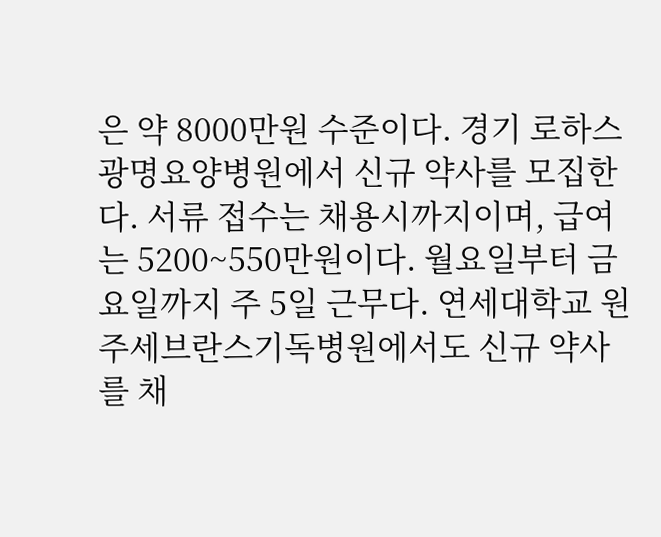은 약 8000만원 수준이다. 경기 로하스광명요양병원에서 신규 약사를 모집한다. 서류 접수는 채용시까지이며, 급여는 5200~550만원이다. 월요일부터 금요일까지 주 5일 근무다. 연세대학교 원주세브란스기독병원에서도 신규 약사를 채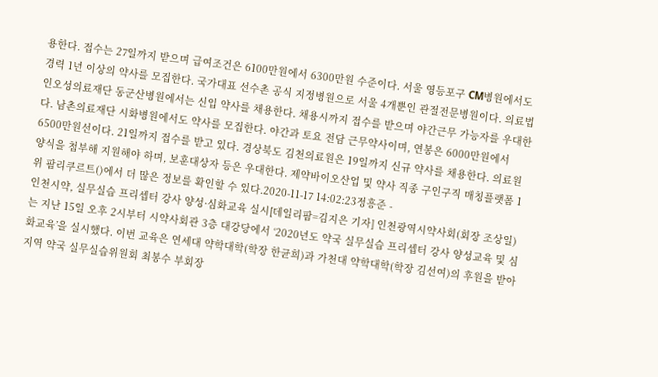용한다. 접수는 27일까지 받으며 급여조건은 6100만원에서 6300만원 수준이다. 서울 영등포구 CM병원에서도 경력 1년 이상의 약사를 모집한다. 국가대표 선수촌 공식 지정병원으로 서울 4개뿐인 관절전문병원이다. 의료법인오성의료재단 동군산병원에서는 신입 약사를 채용한다. 채용시까지 접수를 받으며 야간근무 가능자를 우대한다. 남촌의료재단 시화병원에서도 약사를 모집한다. 야간과 토요 전담 근무약사이며, 연봉은 6000만원에서 6500만원선이다. 21일까지 접수를 받고 있다. 경상북도 김천의료원은 19일까지 신규 약사를 채용한다. 의료원 양식을 첨부해 지원해야 하며, 보훈대상자 등은 우대한다. 제약바이오산업 및 약사 직종 구인구직 매칭플랫폼 1위 팜리쿠르트()에서 더 많은 정보를 확인할 수 있다.2020-11-17 14:02:23정흥준 -
인천시약, 실무실습 프리셉터 강사 양성·심화교육 실시[데일리팜=김지은 기자] 인천광역시약사회(회장 조상일)는 지난 15일 오후 2시부터 시약사회관 3층 대강당에서 ‘2020년도 약국 실무실습 프리셉터 강사 양성교육 및 심화교육’을 실시했다. 이번 교육은 연세대 약학대학(학장 한균희)과 가천대 약학대학(학장 김선여)의 후원을 받아 지역 약국 실무실습위원회 최봉수 부회장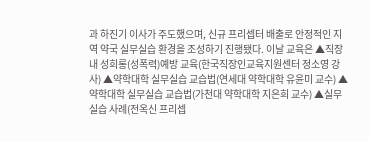과 하진기 이사가 주도했으며, 신규 프리셉터 배출로 안정적인 지역 약국 실무실습 환경을 조성하기 진행됐다. 이날 교육은 ▲직장 내 성희롱(성폭력)예방 교육(한국직장인교육지원센터 정소영 강사) ▲약학대학 실무실습 교습법(연세대 약학대학 유윤미 교수) ▲약학대학 실무실습 교습법(가천대 약학대학 지은희 교수) ▲실무실습 사례(전옥신 프리셉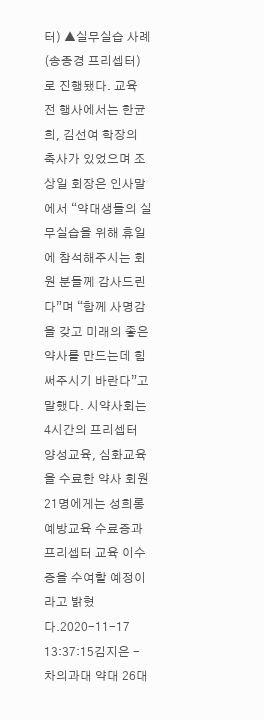터) ▲실무실습 사례(송종경 프리셉터)로 진행됐다. 교육 전 행사에서는 한균희, 김선여 학장의 축사가 있었으며 조상일 회장은 인사말에서 “약대생들의 실무실습을 위해 휴일에 참석해주시는 회원 분들께 감사드린다”며 “함께 사명감을 갖고 미래의 좋은 약사를 만드는데 힘써주시기 바란다”고 말했다. 시약사회는 4시간의 프리셉터 양성교육, 심화교육을 수료한 약사 회원 21명에게는 성희롱 예방교육 수료증과 프리셉터 교육 이수증을 수여할 예정이라고 밝혔다.2020-11-17 13:37:15김지은 -
차의과대 약대 26대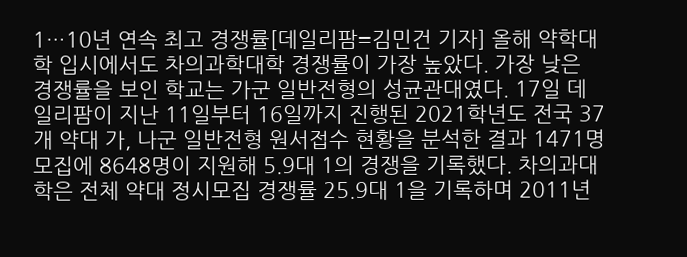1…10년 연속 최고 경쟁률[데일리팜=김민건 기자] 올해 약학대학 입시에서도 차의과학대학 경쟁률이 가장 높았다. 가장 낮은 경쟁률을 보인 학교는 가군 일반전형의 성균관대였다. 17일 데일리팜이 지난 11일부터 16일까지 진행된 2021학년도 전국 37개 약대 가, 나군 일반전형 원서접수 현황을 분석한 결과 1471명 모집에 8648명이 지원해 5.9대 1의 경쟁을 기록했다. 차의과대학은 전체 약대 정시모집 경쟁률 25.9대 1을 기록하며 2011년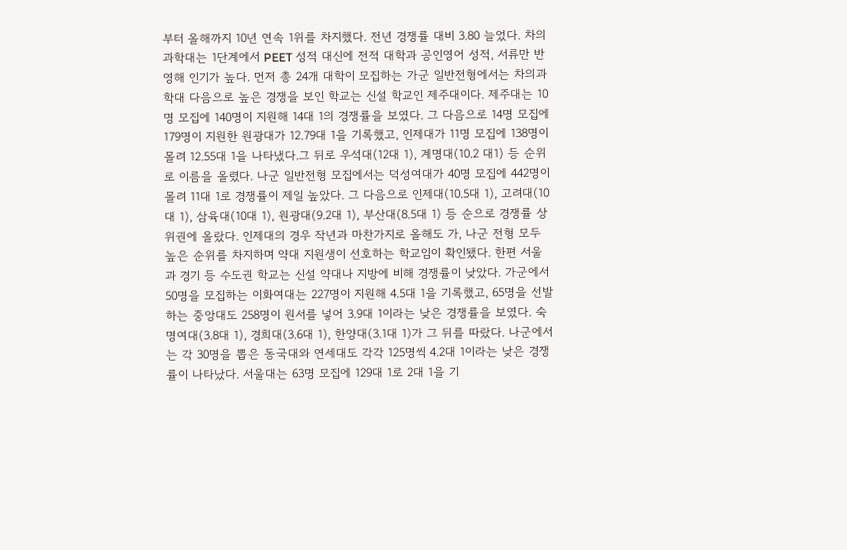부터 올해까지 10년 연속 1위를 차지했다. 전년 경쟁률 대비 3.80 늘었다. 차의과학대는 1단계에서 PEET 성적 대신에 전적 대학과 공인영어 성적, 서류만 반영해 인기가 높다. 먼저 총 24개 대학이 모집하는 가군 일반전형에서는 차의과학대 다음으로 높은 경쟁을 보인 학교는 신설 학교인 제주대이다. 제주대는 10명 모집에 140명이 지원해 14대 1의 경쟁률을 보였다. 그 다음으로 14명 모집에 179명이 지원한 원광대가 12.79대 1을 기록했고, 인제대가 11명 모집에 138명이 몰려 12.55대 1을 나타냈다.그 뒤로 우석대(12대 1), 계명대(10.2 대1) 등 순위로 이름을 올렸다. 나군 일반전형 모집에서는 덕성여대가 40명 모집에 442명이 몰려 11대 1로 경쟁률이 제일 높았다. 그 다음으로 인제대(10.5대 1), 고려대(10대 1), 삼육대(10대 1), 원광대(9.2대 1), 부산대(8.5대 1) 등 순으로 경쟁률 상위권에 올랐다. 인제대의 경우 작년과 마찬가지로 올해도 가, 나군 전형 모두 높은 순위를 차지하며 약대 지원생이 선호하는 학교임이 확인됐다. 한편 서울과 경기 등 수도권 학교는 신설 약대나 지방에 비해 경쟁률이 낮았다. 가군에서 50명을 모집하는 이화여대는 227명이 지원해 4.5대 1을 기록했고, 65명을 선발하는 중앙대도 258명이 원서를 넣어 3.9대 1이라는 낮은 경쟁률을 보였다. 숙명여대(3.8대 1), 경희대(3.6대 1), 한양대(3.1대 1)가 그 뒤를 따랐다. 나군에서는 각 30명을 뽑은 동국대와 연세대도 각각 125명씩 4.2대 1이라는 낮은 경쟁률이 나타났다. 서울대는 63명 모집에 129대 1로 2대 1을 기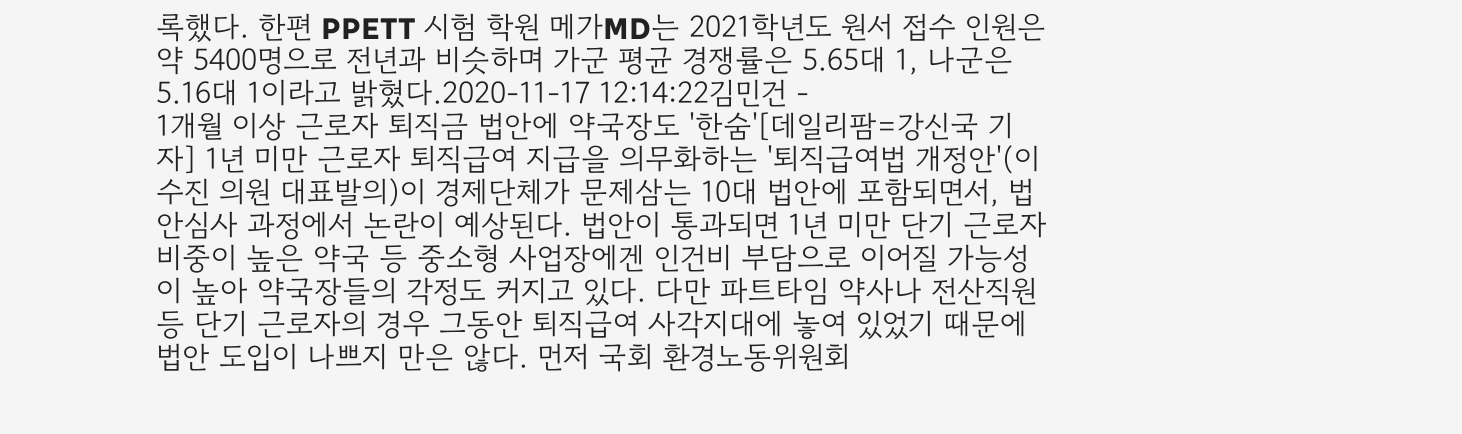록했다. 한편 PPETT 시험 학원 메가MD는 2021학년도 원서 접수 인원은 약 5400명으로 전년과 비슷하며 가군 평균 경쟁률은 5.65대 1, 나군은 5.16대 1이라고 밝혔다.2020-11-17 12:14:22김민건 -
1개월 이상 근로자 퇴직금 법안에 약국장도 '한숨'[데일리팜=강신국 기자] 1년 미만 근로자 퇴직급여 지급을 의무화하는 '퇴직급여법 개정안'(이수진 의원 대표발의)이 경제단체가 문제삼는 10대 법안에 포함되면서, 법안심사 과정에서 논란이 예상된다. 법안이 통과되면 1년 미만 단기 근로자 비중이 높은 약국 등 중소형 사업장에겐 인건비 부담으로 이어질 가능성이 높아 약국장들의 각정도 커지고 있다. 다만 파트타임 약사나 전산직원 등 단기 근로자의 경우 그동안 퇴직급여 사각지대에 놓여 있었기 때문에 법안 도입이 나쁘지 만은 않다. 먼저 국회 환경노동위원회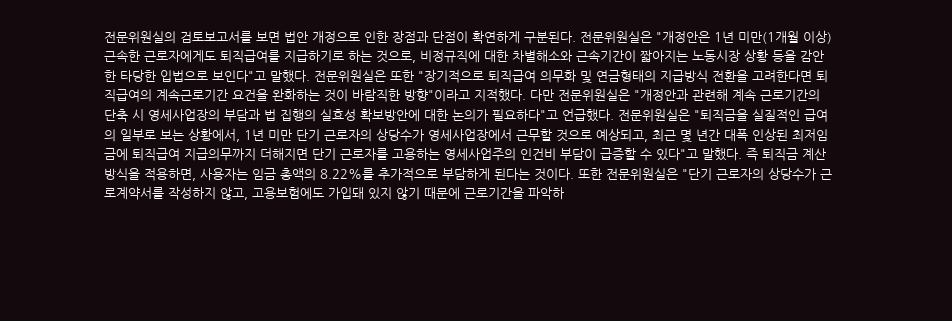전문위원실의 검토보고서를 보면 법안 개정으로 인한 장점과 단점이 확연하게 구분된다. 전문위원실은 "개정안은 1년 미만(1개월 이상) 근속한 근로자에게도 퇴직급여를 지급하기로 하는 것으로, 비정규직에 대한 차별해소와 근속기간이 짧아지는 노동시장 상황 등을 감안한 타당한 입법으로 보인다"고 말했다. 전문위원실은 또한 "장기적으로 퇴직급여 의무화 및 연금형태의 지급방식 전환을 고려한다면 퇴직급여의 계속근로기간 요건을 완화하는 것이 바람직한 방향"이라고 지적했다. 다만 전문위원실은 "개정안과 관련해 계속 근로기간의 단축 시 영세사업장의 부담과 법 집행의 실효성 확보방안에 대한 논의가 필요하다"고 언급했다. 전문위원실은 "퇴직금을 실질적인 급여의 일부로 보는 상황에서, 1년 미만 단기 근로자의 상당수가 영세사업장에서 근무할 것으로 예상되고, 최근 몇 년간 대폭 인상된 최저임금에 퇴직급여 지급의무까지 더해지면 단기 근로자를 고용하는 영세사업주의 인건비 부담이 급증할 수 있다"고 말했다. 즉 퇴직금 계산 방식을 적용하면, 사용자는 임금 총액의 8.22%를 추가적으로 부담하게 된다는 것이다. 또한 전문위원실은 "단기 근로자의 상당수가 근로계약서를 작성하지 않고, 고용보험에도 가입돼 있지 않기 때문에 근로기간을 파악하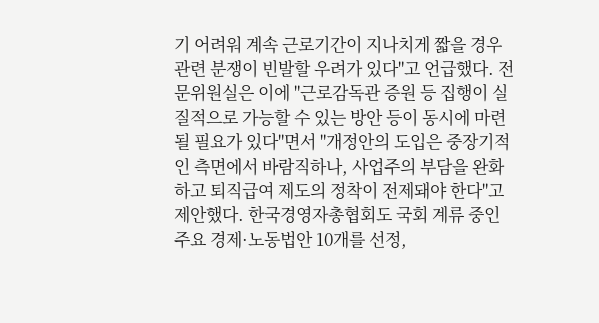기 어려워 계속 근로기간이 지나치게 짧을 경우 관련 분쟁이 빈발할 우려가 있다"고 언급했다. 전문위원실은 이에 "근로감독관 증원 등 집행이 실질적으로 가능할 수 있는 방안 등이 동시에 마련될 필요가 있다"면서 "개정안의 도입은 중장기적인 측면에서 바람직하나, 사업주의 부담을 완화하고 퇴직급여 제도의 정착이 전제돼야 한다"고 제안했다. 한국경영자총협회도 국회 계류 중인 주요 경제·노동법안 10개를 선정,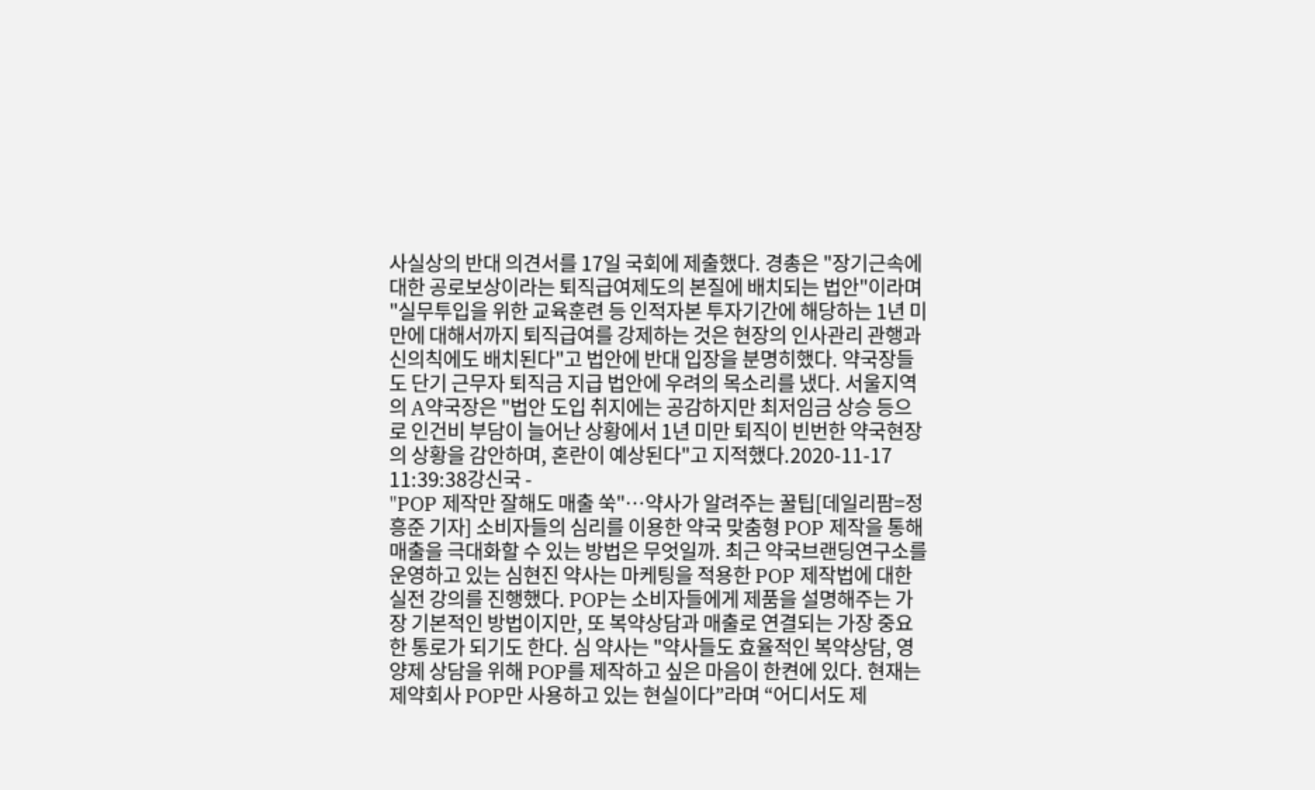사실상의 반대 의견서를 17일 국회에 제출했다. 경총은 "장기근속에 대한 공로보상이라는 퇴직급여제도의 본질에 배치되는 법안"이라며 "실무투입을 위한 교육훈련 등 인적자본 투자기간에 해당하는 1년 미만에 대해서까지 퇴직급여를 강제하는 것은 현장의 인사관리 관행과 신의칙에도 배치된다"고 법안에 반대 입장을 분명히했다. 약국장들도 단기 근무자 퇴직금 지급 법안에 우려의 목소리를 냈다. 서울지역의 A약국장은 "법안 도입 취지에는 공감하지만 최저임금 상승 등으로 인건비 부담이 늘어난 상황에서 1년 미만 퇴직이 빈번한 약국현장의 상황을 감안하며, 혼란이 예상된다"고 지적했다.2020-11-17 11:39:38강신국 -
"POP 제작만 잘해도 매출 쑥"…약사가 알려주는 꿀팁[데일리팜=정흥준 기자] 소비자들의 심리를 이용한 약국 맞춤형 POP 제작을 통해 매출을 극대화할 수 있는 방법은 무엇일까. 최근 약국브랜딩연구소를 운영하고 있는 심현진 약사는 마케팅을 적용한 POP 제작법에 대한 실전 강의를 진행했다. POP는 소비자들에게 제품을 설명해주는 가장 기본적인 방법이지만, 또 복약상담과 매출로 연결되는 가장 중요한 통로가 되기도 한다. 심 약사는 "약사들도 효율적인 복약상담, 영양제 상담을 위해 POP를 제작하고 싶은 마음이 한켠에 있다. 현재는 제약회사 POP만 사용하고 있는 현실이다”라며 “어디서도 제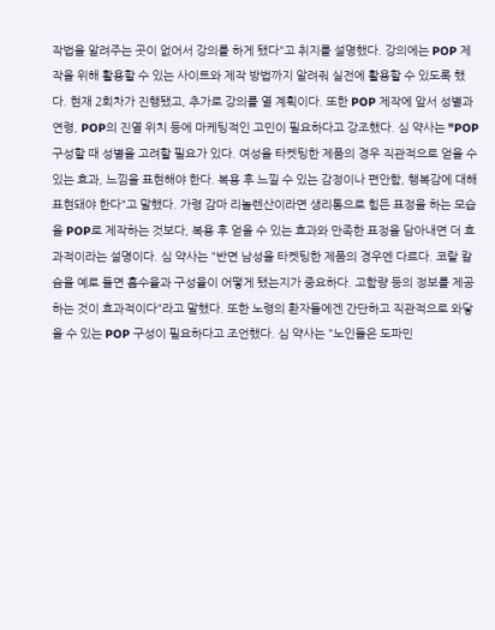작법을 알려주는 곳이 없어서 강의를 하게 됐다"고 취지를 설명했다. 강의에는 POP 제작을 위해 활용할 수 있는 사이트와 제작 방법까지 알려줘 실전에 활용할 수 있도록 했다. 현재 2회차가 진행됐고, 추가로 강의를 열 계획이다. 또한 POP 제작에 앞서 성별과 연령, POP의 진열 위치 등에 마케팅적인 고민이 필요하다고 강조했다. 심 약사는 "POP 구성할 때 성별을 고려할 필요가 있다. 여성을 타켓팅한 제품의 경우 직관적으로 얻을 수 있는 효과, 느낌을 표현해야 한다. 복용 후 느낄 수 있는 감정이나 편안함, 행복감에 대해 표현돼야 한다"고 말했다. 가령 감마 리놀렌산이라면 생리통으로 힘든 표정을 하는 모습을 POP로 제작하는 것보다, 복용 후 얻을 수 있는 효과와 만족한 표정을 담아내면 더 효과적이라는 설명이다. 심 약사는 "반면 남성을 타켓팅한 제품의 경우엔 다르다. 코랄 칼슘을 예로 들면 흡수율과 구성율이 어떻게 됐는지가 중요하다. 고함량 등의 정보를 제공하는 것이 효과적이다"라고 말했다. 또한 노령의 환자들에겐 간단하고 직관적으로 와닿을 수 있는 POP 구성이 필요하다고 조언했다. 심 약사는 "노인들은 도파민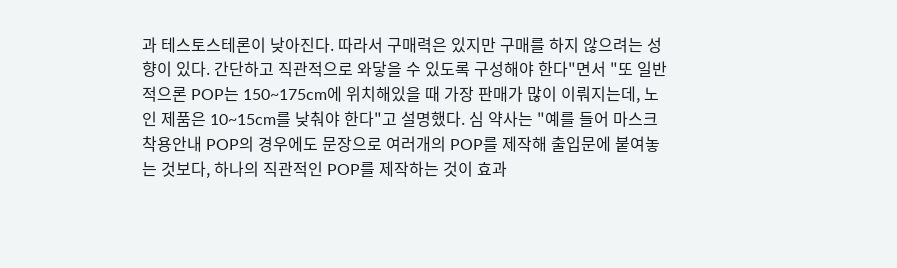과 테스토스테론이 낮아진다. 따라서 구매력은 있지만 구매를 하지 않으려는 성향이 있다. 간단하고 직관적으로 와닿을 수 있도록 구성해야 한다"면서 "또 일반적으론 POP는 150~175cm에 위치해있을 때 가장 판매가 많이 이뤄지는데, 노인 제품은 10~15cm를 낮춰야 한다"고 설명했다. 심 약사는 "예를 들어 마스크 착용안내 POP의 경우에도 문장으로 여러개의 POP를 제작해 출입문에 붙여놓는 것보다, 하나의 직관적인 POP를 제작하는 것이 효과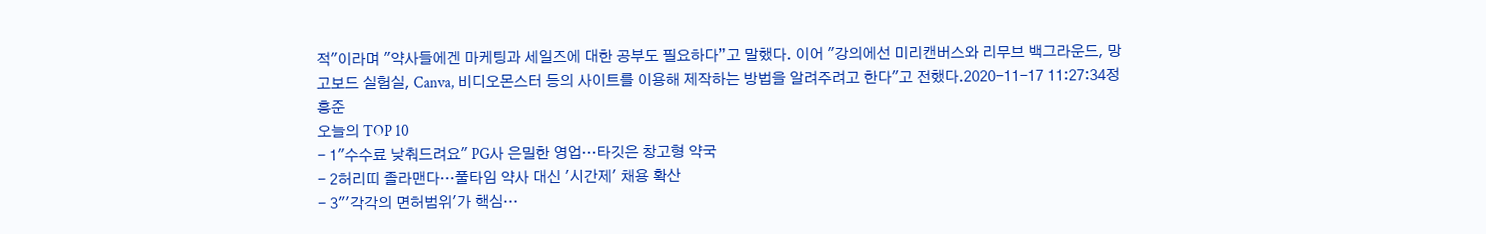적"이라며 "약사들에겐 마케팅과 세일즈에 대한 공부도 필요하다”고 말했다. 이어 "강의에선 미리캔버스와 리무브 백그라운드, 망고보드 실험실, Canva, 비디오몬스터 등의 사이트를 이용해 제작하는 방법을 알려주려고 한다"고 전했다.2020-11-17 11:27:34정흥준
오늘의 TOP 10
- 1"수수료 낮춰드려요" PG사 은밀한 영업…타깃은 창고형 약국
- 2허리띠 졸라맨다…풀타임 약사 대신 '시간제' 채용 확산
- 3"'각각의 면허범위'가 핵심…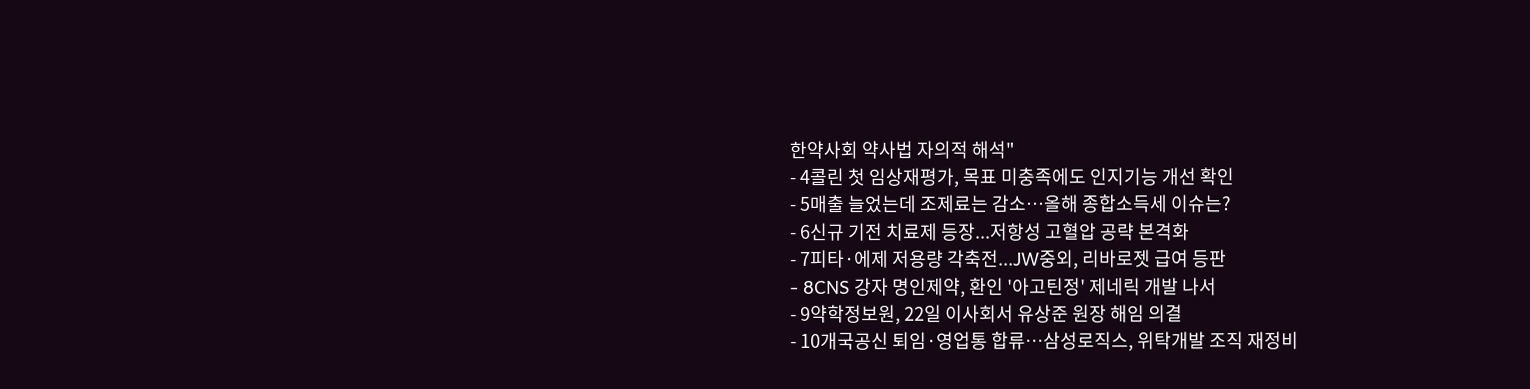한약사회 약사법 자의적 해석"
- 4콜린 첫 임상재평가, 목표 미충족에도 인지기능 개선 확인
- 5매출 늘었는데 조제료는 감소…올해 종합소득세 이슈는?
- 6신규 기전 치료제 등장...저항성 고혈압 공략 본격화
- 7피타·에제 저용량 각축전...JW중외, 리바로젯 급여 등판
- 8CNS 강자 명인제약, 환인 '아고틴정' 제네릭 개발 나서
- 9약학정보원, 22일 이사회서 유상준 원장 해임 의결
- 10개국공신 퇴임·영업통 합류…삼성로직스, 위탁개발 조직 재정비